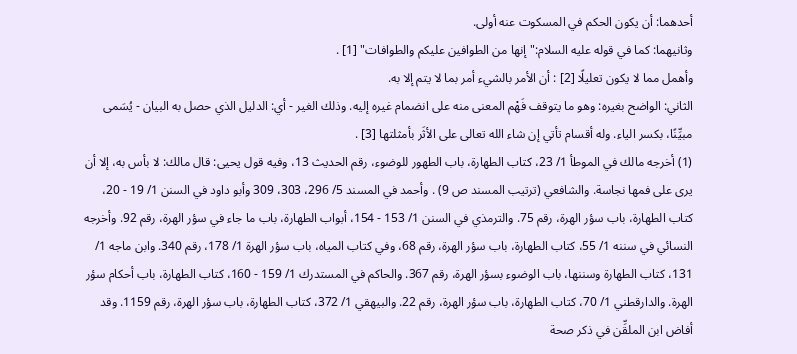أحدهما: أن يكون الحكم في المسكوت عنه أولى.
وثانيهما: كما في قوله عليه السلام:"إنها من الطوافين عليكم والطوافات" [1] .
وأهمل مما لا يكون تعليلًا [2] : أن الأمر بالشيء أمر بما لا يتم إلا به.
الثاني: الواضح بغيره: وهو ما يتوقف فَهْم المعنى منه على انضمام غيره إليه. وذلك الغير - أي: الدليل الذي حصل به البيان - يُسَمى مبيِّنًا، بكسر الياء. وله أقسام تأتي إن شاء الله تعالى على الأثَر بأمثلتها [3] .
(1) أخرجه مالك في الموطأ 1/ 23، كتاب الطهارة، باب الطهور للوضوء، رقم الحديث 13، وفيه قول يحيى: قال مالك: لا بأس به، إلا أن يرى على فمها نجاسة. والشافعي (ترتيب المسند ص 9) . وأحمد في المسند 5/ 296، 303، 309 وأبو داود في السنن 1/ 19 - 20، كتاب الطهارة، باب سؤر الهرة، رقم 75. والترمذي في السنن 1/ 153 - 154، أبواب الطهارة، باب ما جاء في سؤر الهرة، رقم 92. وأخرجه النسائي في سننه 1/ 55، كتاب الطهارة، باب سؤر الهرة، رقم 68، وفي كتاب المياه، باب سؤر الهرة 1/ 178، رقم 340. وابن ماجه 1/ 131، كتاب الطهارة وسننها، باب الوضوء بسؤر الهرة، رقم 367. والحاكم في المستدرك 1/ 159 - 160، كتاب الطهارة، باب أحكام سؤر الهرة. والدارقطني 1/ 70، كتاب الطهارة، باب سؤر الهرة، رقم 22. والبيهقي 1/ 372، كتاب الطهارة، باب سؤر الهرة، رقم 1159. وقد أفاض ابن الملقِّن في ذكر صحة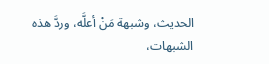الحديث، وشبهة مَنْ أعلَّه، وردَّ هذه الشبهات،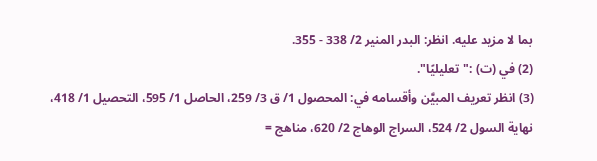بما لا مزيد عليه. انظر: البدر المنير 2/ 338 - 355.
(2) في (ت) :"تعليليًا".
(3) انظر تعريف المبيَّن وأقسامه في: المحصول 1/ ق 3/ 259، الحاصل 1/ 595، التحصيل 1/ 418، نهاية السول 2/ 524، السراج الوهاج 2/ 620، مناهج =